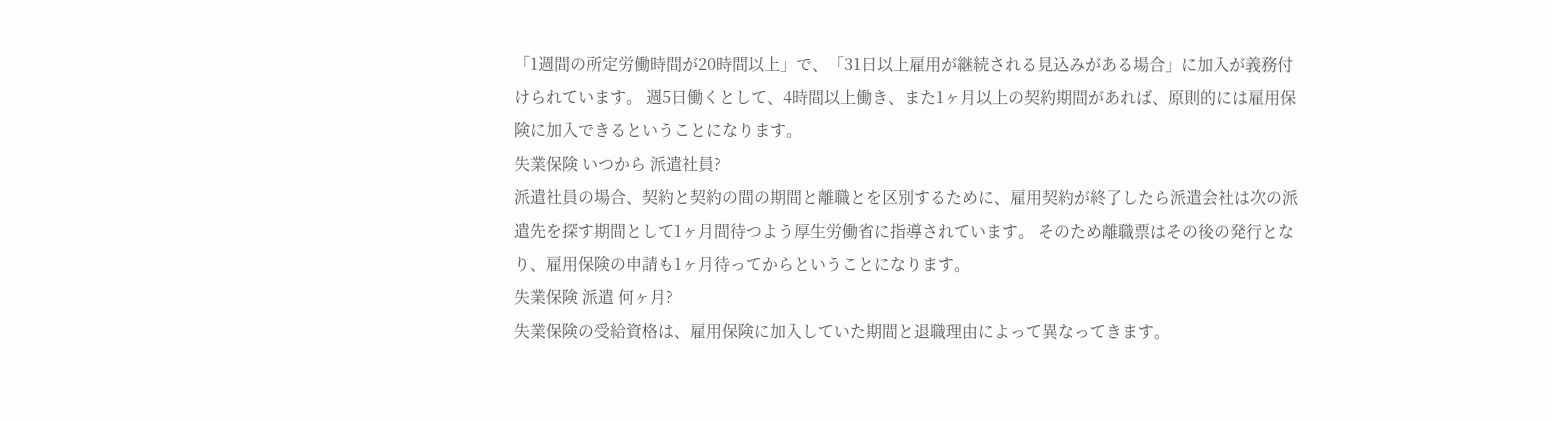「1週間の所定労働時間が20時間以上」で、「31日以上雇用が継続される見込みがある場合」に加入が義務付けられています。 週5日働くとして、4時間以上働き、また1ヶ月以上の契約期間があれば、原則的には雇用保険に加入できるということになります。
失業保険 いつから 派遣社員?
派遣社員の場合、契約と契約の間の期間と離職とを区別するために、雇用契約が終了したら派遣会社は次の派遣先を探す期間として1ヶ月間待つよう厚生労働省に指導されています。 そのため離職票はその後の発行となり、雇用保険の申請も1ヶ月待ってからということになります。
失業保険 派遣 何ヶ月?
失業保険の受給資格は、雇用保険に加入していた期間と退職理由によって異なってきます。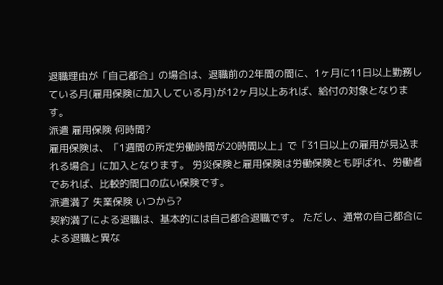退職理由が「自己都合」の場合は、退職前の2年間の間に、1ヶ月に11日以上勤務している月(雇用保険に加入している月)が12ヶ月以上あれば、給付の対象となります。
派遣 雇用保険 何時間?
雇用保険は、「1週間の所定労働時間が20時間以上」で「31日以上の雇用が見込まれる場合」に加入となります。 労災保険と雇用保険は労働保険とも呼ばれ、労働者であれば、比較的間口の広い保険です。
派遣満了 失業保険 いつから?
契約満了による退職は、基本的には自己都合退職です。 ただし、通常の自己都合による退職と異な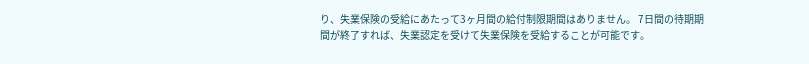り、失業保険の受給にあたって3ヶ月間の給付制限期間はありません。 7日間の待期期間が終了すれば、失業認定を受けて失業保険を受給することが可能です。